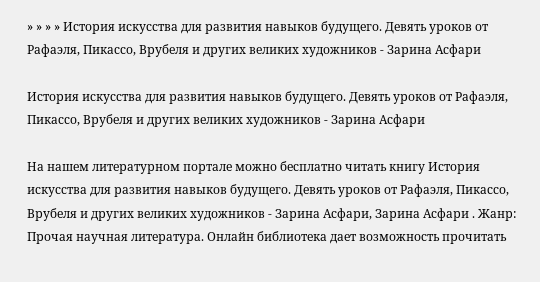» » » » История искусства для развития навыков будущего. Девять уроков от Рафаэля, Пикассо, Врубеля и других великих художников - Зарина Асфари

История искусства для развития навыков будущего. Девять уроков от Рафаэля, Пикассо, Врубеля и других великих художников - Зарина Асфари

На нашем литературном портале можно бесплатно читать книгу История искусства для развития навыков будущего. Девять уроков от Рафаэля, Пикассо, Врубеля и других великих художников - Зарина Асфари, Зарина Асфари . Жанр: Прочая научная литература. Онлайн библиотека дает возможность прочитать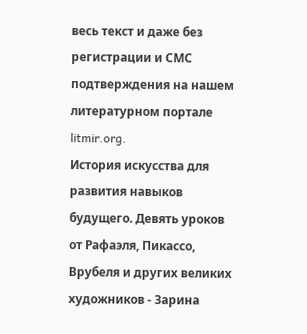весь текст и даже без регистрации и СМС подтверждения на нашем литературном портале litmir.org.
История искусства для развития навыков будущего. Девять уроков от Рафаэля, Пикассо, Врубеля и других великих художников - Зарина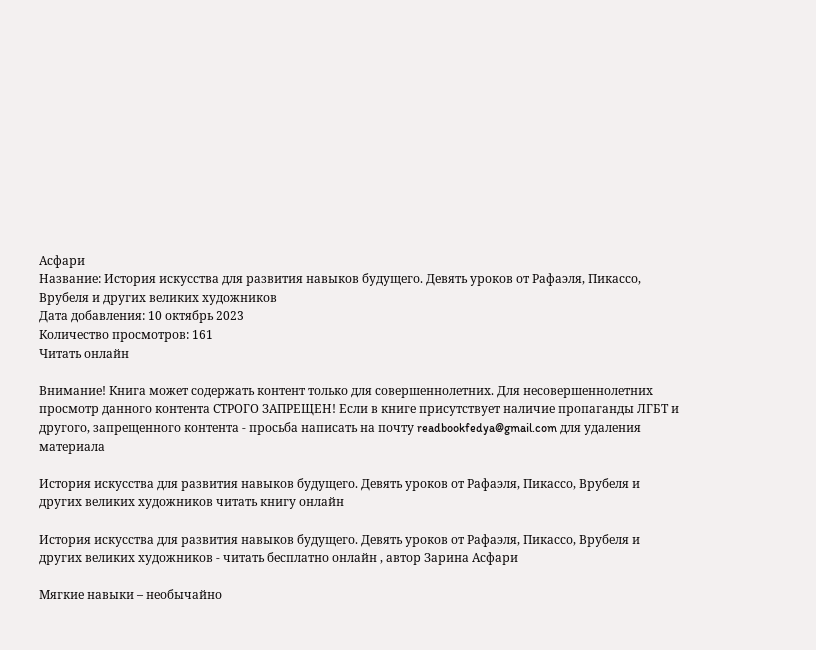Асфари
Название: История искусства для развития навыков будущего. Девять уроков от Рафаэля, Пикассо, Врубеля и других великих художников
Дата добавления: 10 октябрь 2023
Количество просмотров: 161
Читать онлайн

Внимание! Книга может содержать контент только для совершеннолетних. Для несовершеннолетних просмотр данного контента СТРОГО ЗАПРЕЩЕН! Если в книге присутствует наличие пропаганды ЛГБТ и другого, запрещенного контента - просьба написать на почту readbookfedya@gmail.com для удаления материала

История искусства для развития навыков будущего. Девять уроков от Рафаэля, Пикассо, Врубеля и других великих художников читать книгу онлайн

История искусства для развития навыков будущего. Девять уроков от Рафаэля, Пикассо, Врубеля и других великих художников - читать бесплатно онлайн , автор Зарина Асфари

Мягкие навыки – необычайно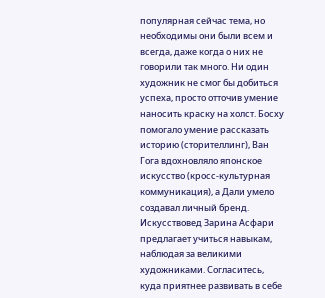популярная сейчас тема, но необходимы они были всем и всегда, даже когда о них не говорили так много. Ни один художник не смог бы добиться успеха, просто отточив умение наносить краску на холст. Босху помогало умение рассказать историю (сторителлинг), Ван Гога вдохновляло японское искусство (кросс-культурная коммуникация), а Дали умело создавал личный бренд.
Искусствовед Зарина Асфари предлагает учиться навыкам, наблюдая за великими художниками. Согласитесь, куда приятнее развивать в себе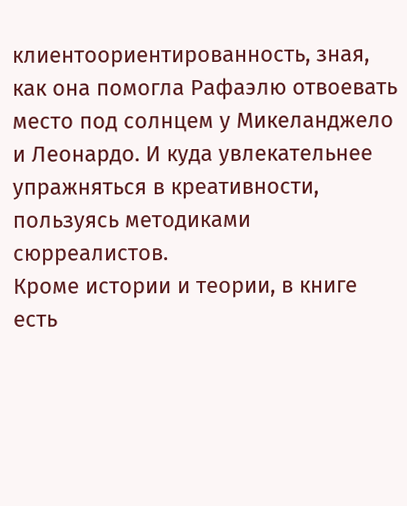клиентоориентированность, зная, как она помогла Рафаэлю отвоевать место под солнцем у Микеланджело и Леонардо. И куда увлекательнее упражняться в креативности, пользуясь методиками сюрреалистов.
Кроме истории и теории, в книге есть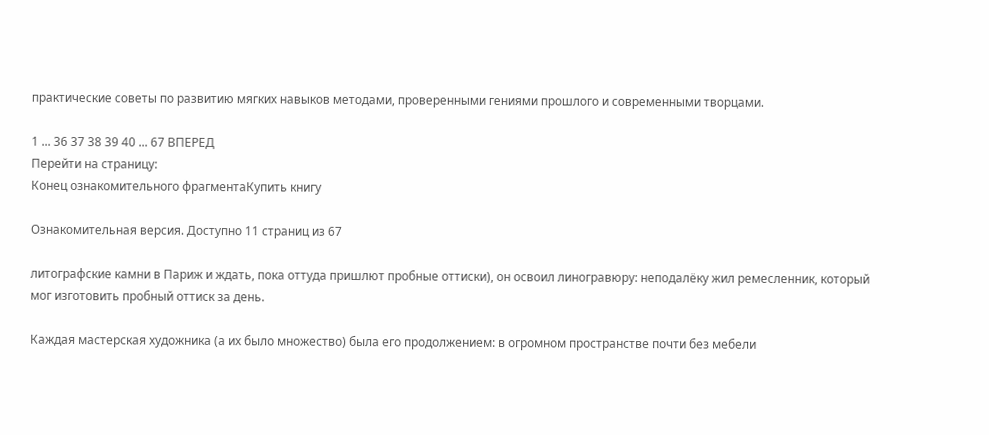практические советы по развитию мягких навыков методами, проверенными гениями прошлого и современными творцами.

1 ... 36 37 38 39 40 ... 67 ВПЕРЕД
Перейти на страницу:
Конец ознакомительного фрагментаКупить книгу

Ознакомительная версия. Доступно 11 страниц из 67

литографские камни в Париж и ждать, пока оттуда пришлют пробные оттиски), он освоил линогравюру: неподалёку жил ремесленник, который мог изготовить пробный оттиск за день.

Каждая мастерская художника (а их было множество) была его продолжением: в огромном пространстве почти без мебели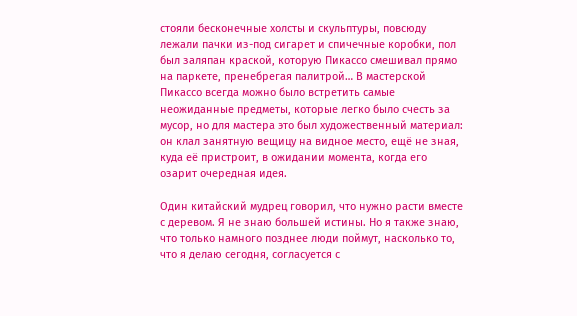стояли бесконечные холсты и скульптуры, повсюду лежали пачки из-под сигарет и спичечные коробки, пол был заляпан краской, которую Пикассо смешивал прямо на паркете, пренебрегая палитрой… В мастерской Пикассо всегда можно было встретить самые неожиданные предметы, которые легко было счесть за мусор, но для мастера это был художественный материал: он клал занятную вещицу на видное место, ещё не зная, куда её пристроит, в ожидании момента, когда его озарит очередная идея.

Один китайский мудрец говорил, что нужно расти вместе с деревом. Я не знаю большей истины. Но я также знаю, что только намного позднее люди поймут, насколько то, что я делаю сегодня, согласуется с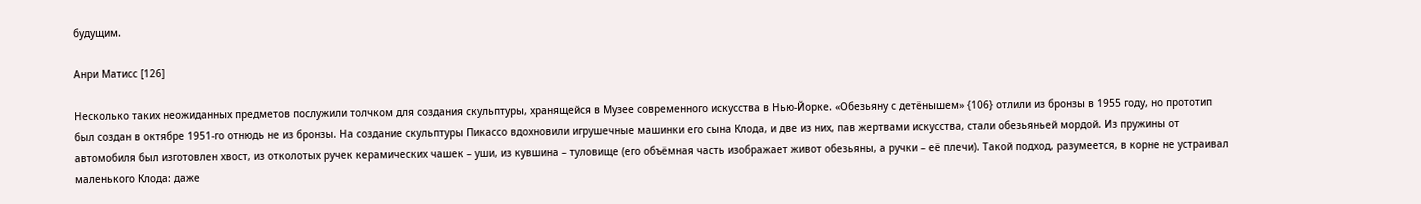будущим.

Анри Матисс [126]

Несколько таких неожиданных предметов послужили толчком для создания скульптуры, хранящейся в Музее современного искусства в Нью-Йорке. «Обезьяну с детёнышем» {106} отлили из бронзы в 1955 году, но прототип был создан в октябре 1951-го отнюдь не из бронзы. На создание скульптуры Пикассо вдохновили игрушечные машинки его сына Клода, и две из них, пав жертвами искусства, стали обезьяньей мордой. Из пружины от автомобиля был изготовлен хвост, из отколотых ручек керамических чашек – уши, из кувшина – туловище (его объёмная часть изображает живот обезьяны, а ручки – её плечи). Такой подход, разумеется, в корне не устраивал маленького Клода: даже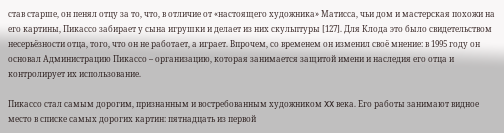став старше, он пенял отцу за то, что, в отличие от «настоящего художника» Матисса, чьи дом и мастерская похожи на его картины, Пикассо забирает у сына игрушки и делает из них скульптуры [127]. Для Клода это было свидетельством несерьёзности отца, того, что он не работает, а играет. Впрочем, со временем он изменил своё мнение: в 1995 году он основал Администрацию Пикассо – организацию, которая занимается защитой имени и наследия его отца и контролирует их использование.

Пикассо стал самым дорогим, признанным и востребованным художником XX века. Его работы занимают видное место в списке самых дорогих картин: пятнадцать из первой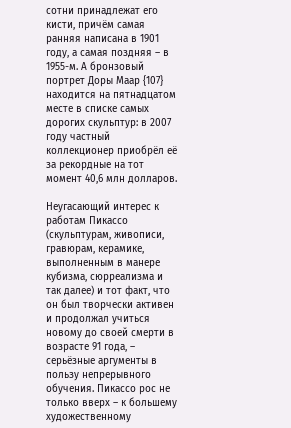сотни принадлежат его кисти, причём самая ранняя написана в 1901 году, а самая поздняя – в 1955-м. А бронзовый портрет Доры Маар {107} находится на пятнадцатом месте в списке самых дорогих скульптур: в 2007 году частный коллекционер приобрёл её за рекордные на тот момент 40,6 млн долларов.

Неугасающий интерес к работам Пикассо (скульптурам, живописи, гравюрам, керамике, выполненным в манере кубизма, сюрреализма и так далее) и тот факт, что он был творчески активен и продолжал учиться новому до своей смерти в возрасте 91 года, – серьёзные аргументы в пользу непрерывного обучения. Пикассо рос не только вверх – к большему художественному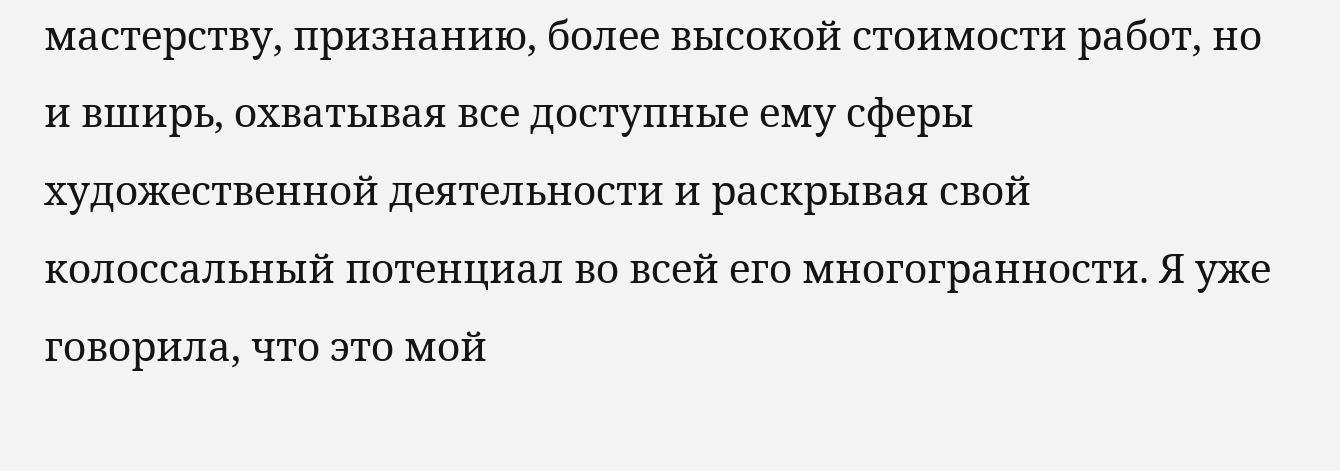мастерству, признанию, более высокой стоимости работ, но и вширь, охватывая все доступные ему сферы художественной деятельности и раскрывая свой колоссальный потенциал во всей его многогранности. Я уже говорила, что это мой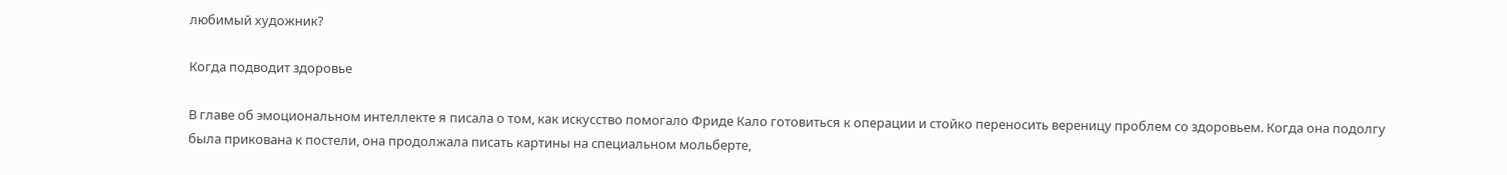любимый художник?

Когда подводит здоровье

В главе об эмоциональном интеллекте я писала о том, как искусство помогало Фриде Кало готовиться к операции и стойко переносить вереницу проблем со здоровьем. Когда она подолгу была прикована к постели, она продолжала писать картины на специальном мольберте,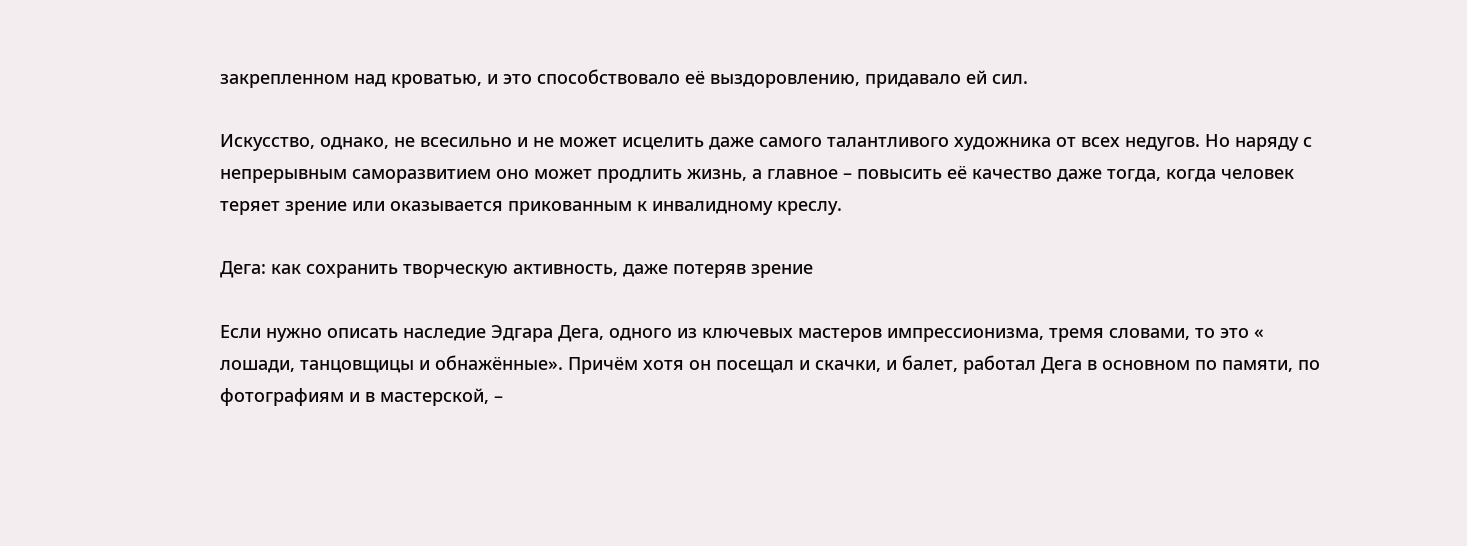закрепленном над кроватью, и это способствовало её выздоровлению, придавало ей сил.

Искусство, однако, не всесильно и не может исцелить даже самого талантливого художника от всех недугов. Но наряду с непрерывным саморазвитием оно может продлить жизнь, а главное – повысить её качество даже тогда, когда человек теряет зрение или оказывается прикованным к инвалидному креслу.

Дега: как сохранить творческую активность, даже потеряв зрение

Если нужно описать наследие Эдгара Дега, одного из ключевых мастеров импрессионизма, тремя словами, то это « лошади, танцовщицы и обнажённые». Причём хотя он посещал и скачки, и балет, работал Дега в основном по памяти, по фотографиям и в мастерской, –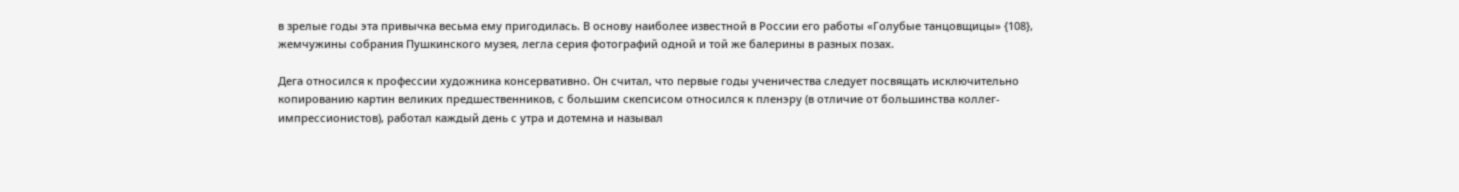в зрелые годы эта привычка весьма ему пригодилась. В основу наиболее известной в России его работы «Голубые танцовщицы» {108}, жемчужины собрания Пушкинского музея, легла серия фотографий одной и той же балерины в разных позах.

Дега относился к профессии художника консервативно. Он считал, что первые годы ученичества следует посвящать исключительно копированию картин великих предшественников, с большим скепсисом относился к пленэру (в отличие от большинства коллег-импрессионистов), работал каждый день с утра и дотемна и называл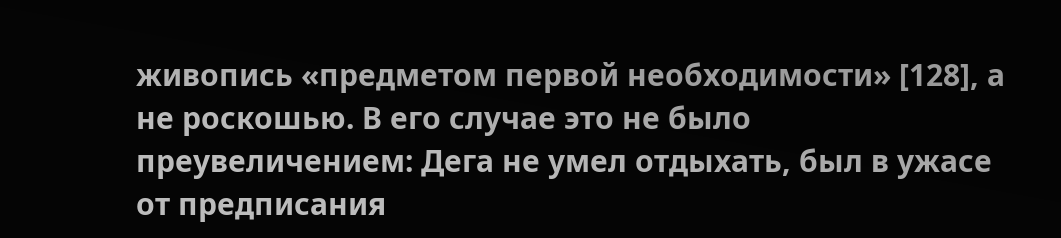живопись «предметом первой необходимости» [128], а не роскошью. В его случае это не было преувеличением: Дега не умел отдыхать, был в ужасе от предписания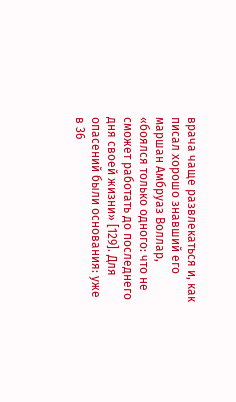врача чаще развлекаться и, как писал хорошо знавший его маршан Амбруаз Воллар, «боялся только одного: что не сможет работать до последнего дня своей жизни» [129]. Для опасений были основания: уже в 36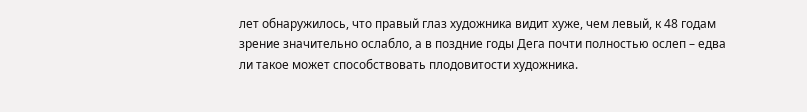лет обнаружилось, что правый глаз художника видит хуже, чем левый, к 48 годам зрение значительно ослабло, а в поздние годы Дега почти полностью ослеп – едва ли такое может способствовать плодовитости художника.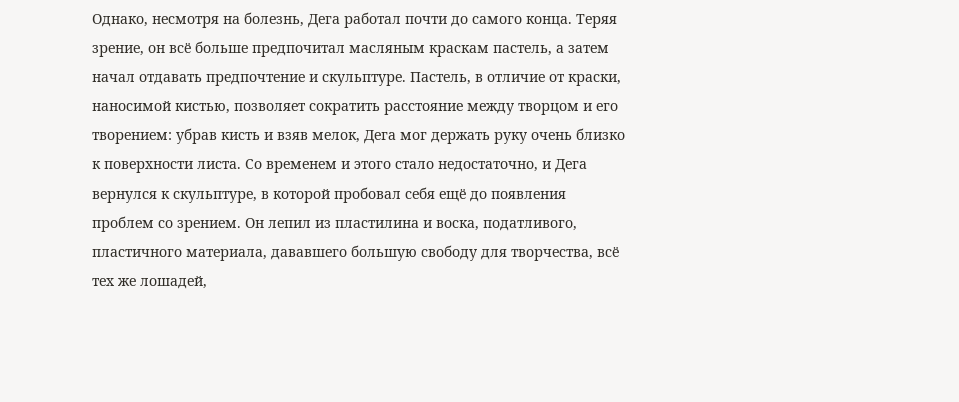Однако, несмотря на болезнь, Дега работал почти до самого конца. Теряя зрение, он всё больше предпочитал масляным краскам пастель, а затем начал отдавать предпочтение и скульптуре. Пастель, в отличие от краски, наносимой кистью, позволяет сократить расстояние между творцом и его творением: убрав кисть и взяв мелок, Дега мог держать руку очень близко к поверхности листа. Со временем и этого стало недостаточно, и Дега вернулся к скульптуре, в которой пробовал себя ещё до появления проблем со зрением. Он лепил из пластилина и воска, податливого, пластичного материала, дававшего большую свободу для творчества, всё тех же лошадей,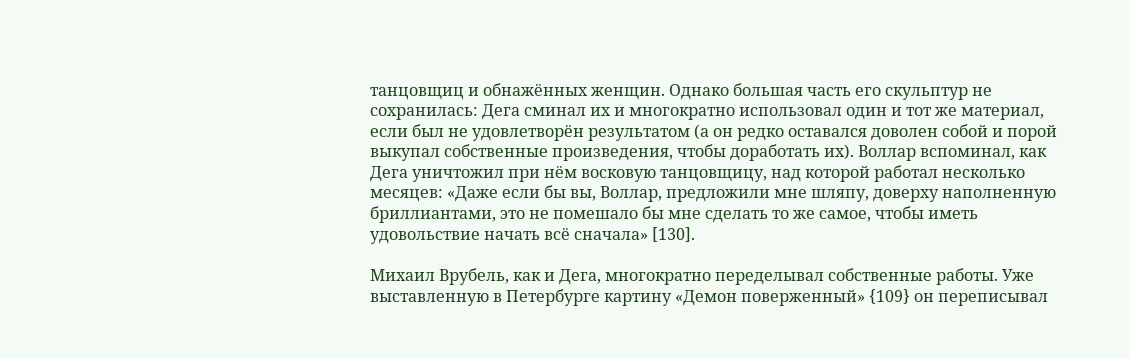танцовщиц и обнажённых женщин. Однако большая часть его скульптур не сохранилась: Дега сминал их и многократно использовал один и тот же материал, если был не удовлетворён результатом (а он редко оставался доволен собой и порой выкупал собственные произведения, чтобы доработать их). Воллар вспоминал, как Дега уничтожил при нём восковую танцовщицу, над которой работал несколько месяцев: «Даже если бы вы, Воллар, предложили мне шляпу, доверху наполненную бриллиантами, это не помешало бы мне сделать то же самое, чтобы иметь удовольствие начать всё сначала» [130].

Михаил Врубель, как и Дега, многократно переделывал собственные работы. Уже выставленную в Петербурге картину «Демон поверженный» {109} он переписывал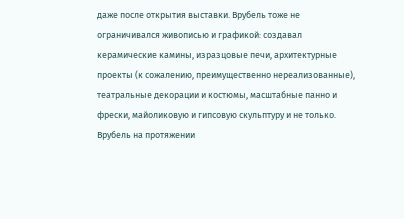даже после открытия выставки. Врубель тоже не ограничивался живописью и графикой: создавал керамические камины, изразцовые печи, архитектурные проекты (к сожалению, преимущественно нереализованные), театральные декорации и костюмы, масштабные панно и фрески, майоликовую и гипсовую скульптуру и не только. Врубель на протяжении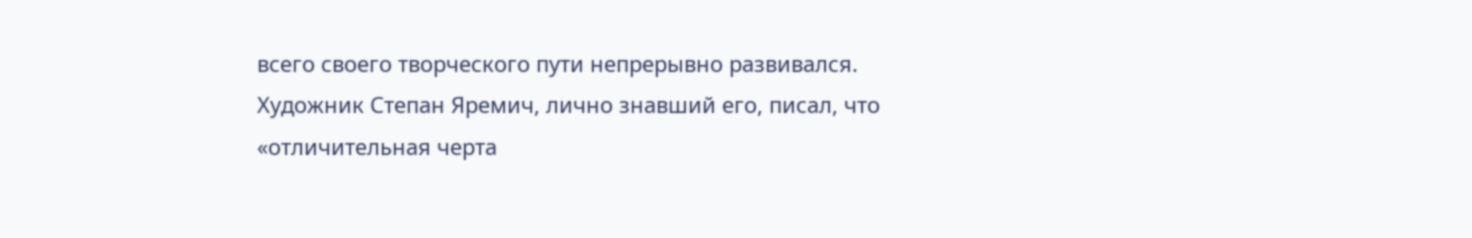всего своего творческого пути непрерывно развивался. Художник Степан Яремич, лично знавший его, писал, что «отличительная черта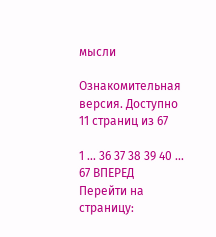мысли

Ознакомительная версия. Доступно 11 страниц из 67

1 ... 36 37 38 39 40 ... 67 ВПЕРЕД
Перейти на страницу: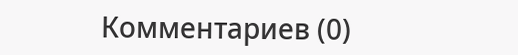Комментариев (0)